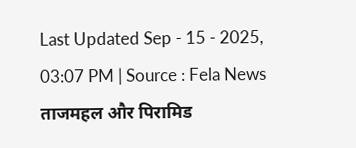Last Updated Sep - 15 - 2025, 03:07 PM | Source : Fela News
ताजमहल और पिरामिड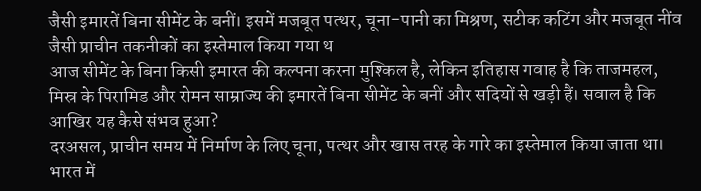जैसी इमारतें बिना सीमेंट के बनीं। इसमें मजबूत पत्थर, चूना-पानी का मिश्रण, सटीक कटिंग और मजबूत नींव जैसी प्राचीन तकनीकों का इस्तेमाल किया गया थ
आज सीमेंट के बिना किसी इमारत की कल्पना करना मुश्किल है, लेकिन इतिहास गवाह है कि ताजमहल, मिस्र के पिरामिड और रोमन साम्राज्य की इमारतें बिना सीमेंट के बनीं और सदियों से खड़ी हैं। सवाल है कि आखिर यह कैसे संभव हुआ?
दरअसल, प्राचीन समय में निर्माण के लिए चूना, पत्थर और खास तरह के गारे का इस्तेमाल किया जाता था। भारत में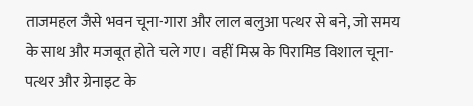ताजमहल जैसे भवन चूना-गारा और लाल बलुआ पत्थर से बने, जो समय के साथ और मजबूत होते चले गए। वहीं मिस्र के पिरामिड विशाल चूना-पत्थर और ग्रेनाइट के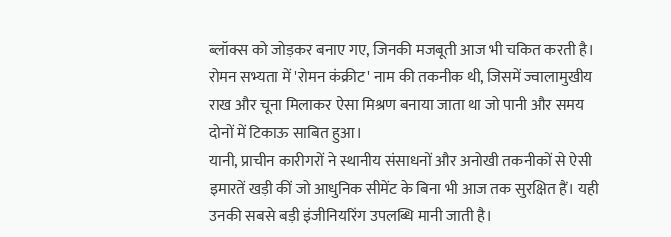ब्लॉक्स को जोड़कर बनाए गए, जिनकी मजबूती आज भी चकित करती है।
रोमन सभ्यता में 'रोमन कंक्रीट' नाम की तकनीक थी, जिसमें ज्वालामुखीय राख और चूना मिलाकर ऐसा मिश्रण बनाया जाता था जो पानी और समय दोनों में टिकाऊ साबित हुआ।
यानी, प्राचीन कारीगरों ने स्थानीय संसाधनों और अनोखी तकनीकों से ऐसी इमारतें खड़ी कीं जो आधुनिक सीमेंट के बिना भी आज तक सुरक्षित हैं। यही उनकी सबसे बड़ी इंजीनियरिंग उपलब्धि मानी जाती है।